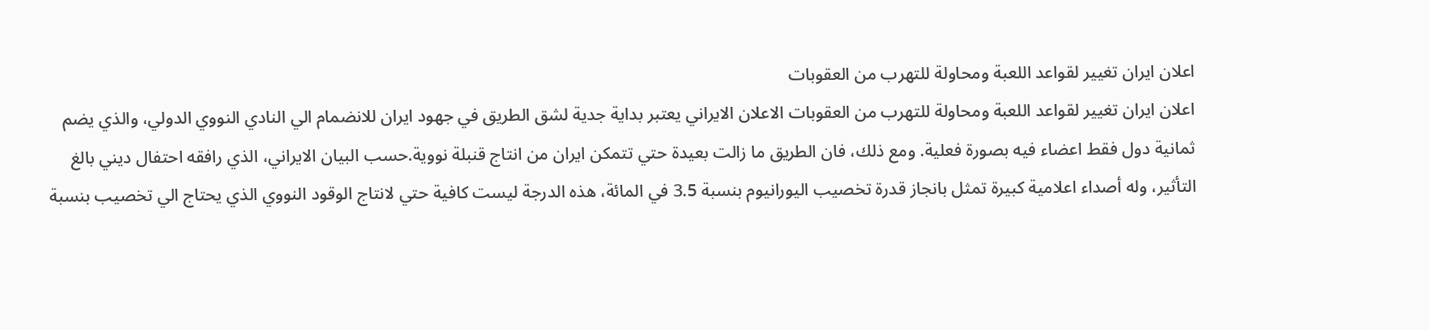اعلان ايران تغيير لقواعد اللعبة ومحاولة للتهرب من العقوبات
اعلان ايران تغيير لقواعد اللعبة ومحاولة للتهرب من العقوبات الاعلان الايراني يعتبر بداية جدية لشق الطريق في جهود ايران للانضمام الي النادي النووي الدولي، والذي يضم ثمانية دول فقط اعضاء فيه بصورة فعلية. ومع ذلك، فان الطريق ما زالت بعيدة حتي تتمكن ايران من انتاج قنبلة نووية.حسب البيان الايراني، الذي رافقه احتفال ديني بالغ التأثير، وله أصداء اعلامية كبيرة تمثل بانجاز قدرة تخصيب اليورانيوم بنسبة 3.5 في المائة، هذه الدرجة ليست كافية حتي لانتاج الوقود النووي الذي يحتاج الي تخصيب بنسبة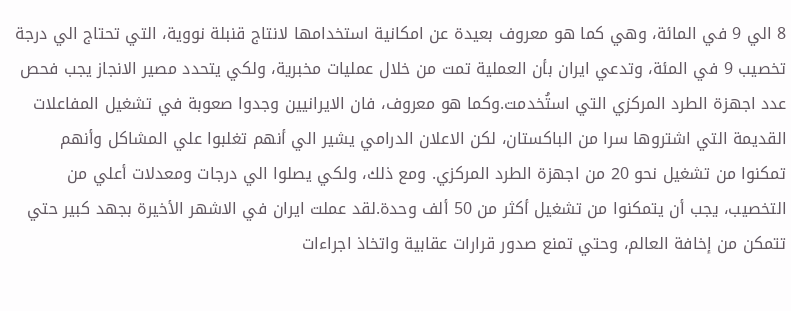8 الي 9 في المائة، وهي كما هو معروف بعيدة عن امكانية استخدامها لانتاج قنبلة نووية، التي تحتاج الي درجة تخصيب 9 في المئة، وتدعي ايران بأن العملية تمت من خلال عمليات مخبرية، ولكي يتحدد مصير الانجاز يجب فحص عدد اجهزة الطرد المركزي التي استُخدمت.وكما هو معروف، فان الايرانيين وجدوا صعوبة في تشغيل المفاعلات القديمة التي اشتروها سرا من الباكستان، لكن الاعلان الدرامي يشير الي أنهم تغلبوا علي المشاكل وأنهم تمكنوا من تشغيل نحو 20 من اجهزة الطرد المركزي. ومع ذلك، ولكي يصلوا الي درجات ومعدلات أعلي من التخصيب، يجب أن يتمكنوا من تشغيل أكثر من 50 ألف وحدة.لقد عملت ايران في الاشهر الأخيرة بجهد كبير حتي تتمكن من إخافة العالم، وحتي تمنع صدور قرارات عقابية واتخاذ اجراءات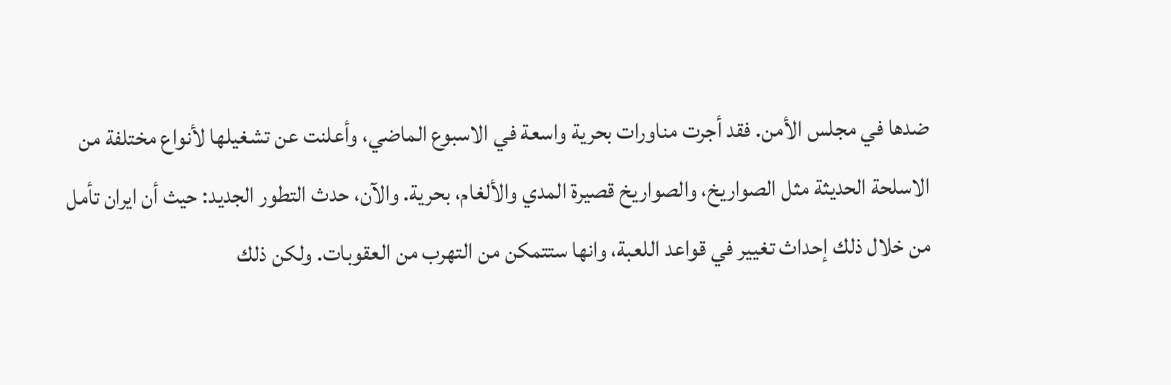ضدها في مجلس الأمن. فقد أجرت مناورات بحرية واسعة في الاسبوع الماضي، وأعلنت عن تشغيلها لأنواع مختلفة من الاسلحة الحديثة مثل الصواريخ، والصواريخ قصيرة المدي والألغام، بحرية. والآن، حدث التطور الجديد: حيث أن ايران تأمل من خلال ذلك إحداث تغيير في قواعد اللعبة، وانها ستتمكن من التهرب من العقوبات. ولكن ذلك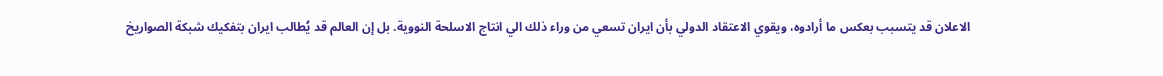الاعلان قد يتسبب بعكس ما أرادوه، ويقوي الاعتقاد الدولي بأن ايران تسعي من وراء ذلك الي انتاج الاسلحة النووية. بل إن العالم قد يُطالب ايران بتفكيك شبكة الصواريخ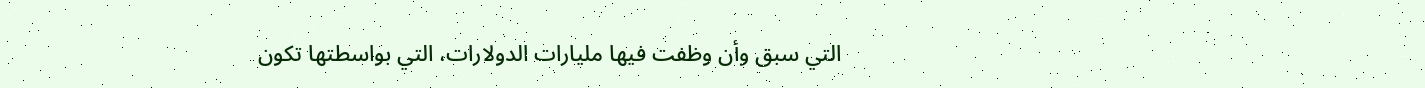التي سبق وأن وظفت فيها مليارات الدولارات، التي بواسطتها تكون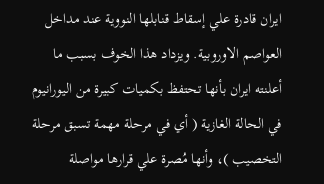ايران قادرة علي إسقاط قنابلها النووية عند مداخل العواصم الاوروبية. ويزداد هذا الخوف بسبب ما أعلنته ايران بأنها تحتفظ بكميات كبيرة من اليورانيوم في الحالة الغازية ( أي في مرحلة مهمة تسبق مرحلة التخصيب )، وأنها مُصرة علي قرارها مواصلة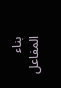بناء المفاعل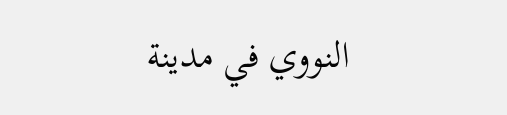النووي في مدينة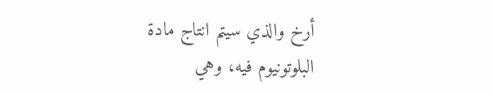أرخ والذي سيتم انتاج مادة البلوتونيوم فيه، وهي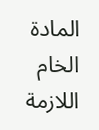المادة الخام اللازمة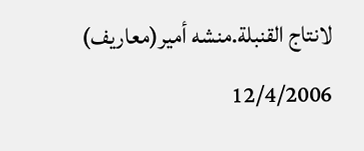لانتاج القنبلة.منشه أمير(معاريف) 12/4/2006